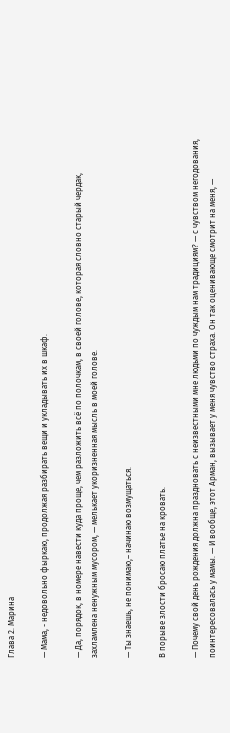Глава 2. Марина

— Мама, - недовольно фыркаю, продолжая разбирать вещи и укладывать их в шкаф.

— Да, порядок, в номере навести куда проще, чем разложить всё по полочкам, в своей голове, которая словно старый чердак, захламлена ненужным мусором, — мелькает укоризненная мысль в моей голове.

— Ты знаешь, не понимаю,– начинаю возмущаться.

В порыве злости бросаю платье на кровать.

— Почему свой день рождения должна праздновать с неизвестными мне людьми по чуждым нам традициям? — с чувством негодования, поинтересовалась у мамы. — И вообще, этот Арман, вызывает у меня чувство страха. Он так оценивающе смотрит на меня, —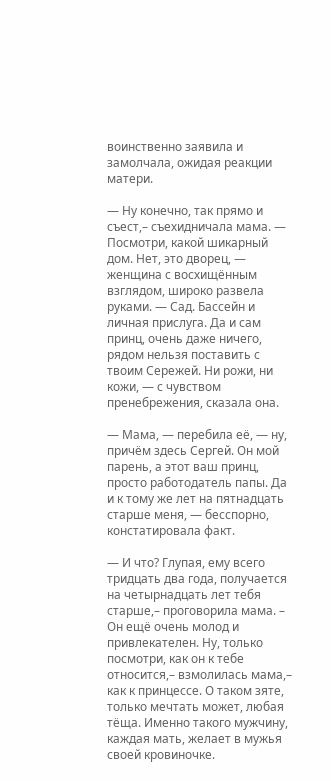воинственно заявила и замолчала, ожидая реакции матери.

— Ну конечно, так прямо и съест,– съехидничала мама. — Посмотри, какой шикарный дом. Нет, это дворец, — женщина с восхищённым взглядом, широко развела руками. — Сад. Бассейн и личная прислуга. Да и сам принц, очень даже ничего, рядом нельзя поставить с твоим Сережей. Ни рожи, ни кожи, — с чувством пренебрежения, сказала она.

— Мама, — перебила её, — ну, причём здесь Сергей. Он мой парень, а этот ваш принц, просто работодатель папы. Да и к тому же лет на пятнадцать старше меня, — бесспорно, констатировала факт.

— И что? Глупая, ему всего тридцать два года, получается на четырнадцать лет тебя старше,– проговорила мама. – Он ещё очень молод и привлекателен. Ну, только посмотри, как он к тебе относится,– взмолилась мама,– как к принцессе. О таком зяте, только мечтать может, любая тёща. Именно такого мужчину, каждая мать, желает в мужья своей кровиночке.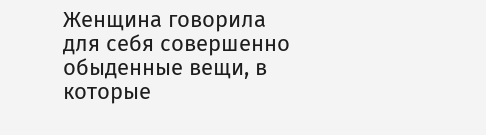Женщина говорила для себя совершенно обыденные вещи, в которые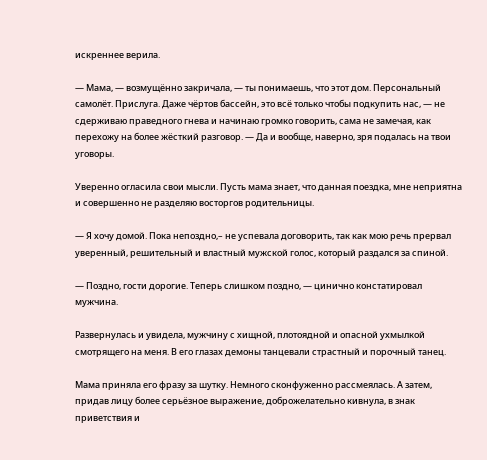искреннее верила.

— Мама, — возмущённо закричала, — ты понимаешь, что этот дом. Персональный самолёт. Прислуга. Даже чёртов бассейн, это всё только чтобы подкупить нас, — не сдерживаю праведного гнева и начинаю громко говорить, сама не замечая, как перехожу на более жёсткий разговор. — Да и вообще, наверно, зря подалась на твои уговоры.

Уверенно огласила свои мысли. Пусть мама знает, что данная поездка, мне неприятна и совершенно не разделяю восторгов родительницы.

— Я хочу домой. Пока непоздно,– не успевала договорить, так как мою речь прервал уверенный, решительный и властный мужской голос, который раздался за спиной.

— Поздно, гости дорогие. Теперь слишком поздно, — цинично констатировал мужчина.

Развернулась и увидела, мужчину с хищной, плотоядной и опасной ухмылкой смотрящего на меня. В его глазах демоны танцевали страстный и порочный танец.

Мама приняла его фразу за шутку. Немного сконфуженно рассмеялась. А затем, придав лицу более серьёзное выражение, доброжелательно кивнула, в знак приветствия и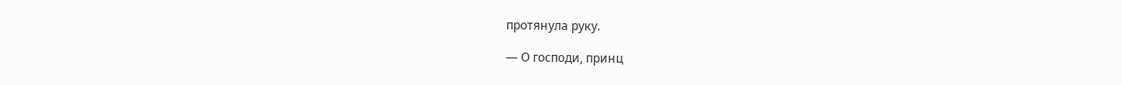протянула руку.

— О господи, принц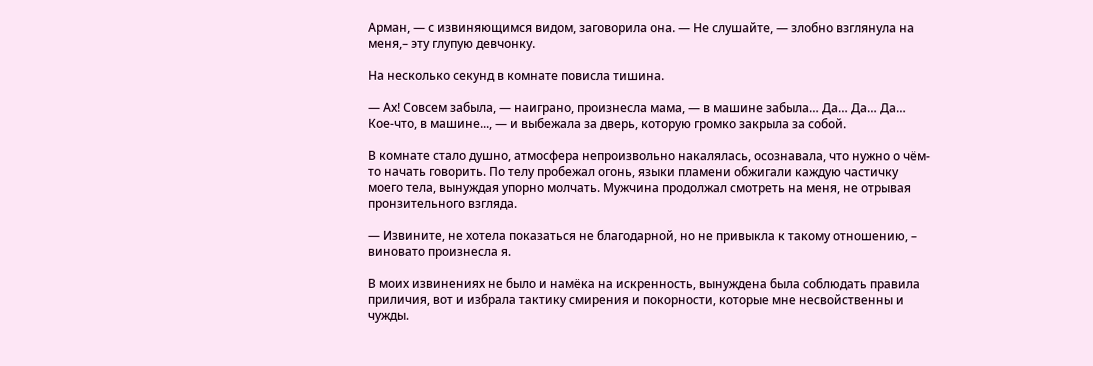Арман, — с извиняющимся видом, заговорила она. — Не слушайте, — злобно взглянула на меня,– эту глупую девчонку.

На несколько секунд в комнате повисла тишина.

— Ах! Совсем забыла, — наиграно, произнесла мама, — в машине забыла… Да… Да… Да… Кое-что, в машине..., — и выбежала за дверь, которую громко закрыла за собой.

В комнате стало душно, атмосфера непроизвольно накалялась, осознавала, что нужно о чём-то начать говорить. По телу пробежал огонь, языки пламени обжигали каждую частичку моего тела, вынуждая упорно молчать. Мужчина продолжал смотреть на меня, не отрывая пронзительного взгляда.

— Извините, не хотела показаться не благодарной, но не привыкла к такому отношению, – виновато произнесла я.

В моих извинениях не было и намёка на искренность, вынуждена была соблюдать правила приличия, вот и избрала тактику смирения и покорности, которые мне несвойственны и чужды.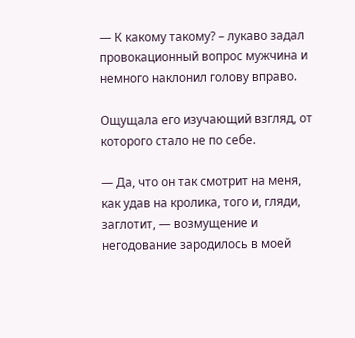— К какому такому? – лукаво задал провокационный вопрос мужчина и немного наклонил голову вправо.

Ощущала его изучающий взгляд, от которого стало не по себе.

— Да, что он так смотрит на меня, как удав на кролика, того и, гляди, заглотит, — возмущение и негодование зародилось в моей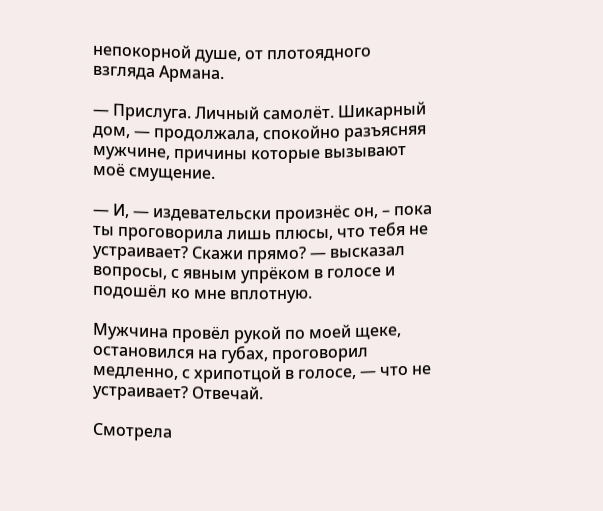непокорной душе, от плотоядного взгляда Армана.

— Прислуга. Личный самолёт. Шикарный дом, — продолжала, спокойно разъясняя мужчине, причины которые вызывают моё смущение.

— И, — издевательски произнёс он, – пока ты проговорила лишь плюсы, что тебя не устраивает? Скажи прямо? — высказал вопросы, с явным упрёком в голосе и подошёл ко мне вплотную.

Мужчина провёл рукой по моей щеке, остановился на губах, проговорил медленно, с хрипотцой в голосе, — что не устраивает? Отвечай.

Смотрела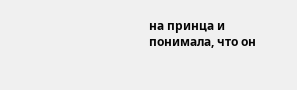на принца и понимала, что он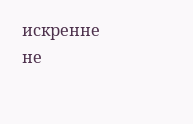искренне не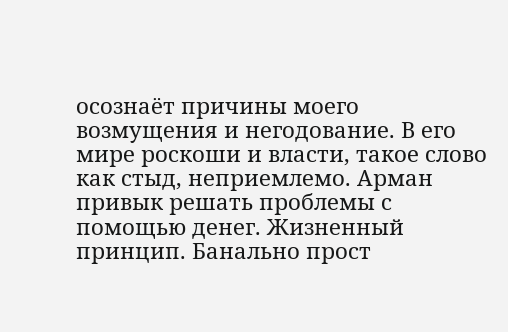осознаёт причины моего возмущения и негодование. В его мире роскоши и власти, такое слово как стыд, неприемлемо. Арман привык решать проблемы с помощью денег. Жизненный принцип. Банально прост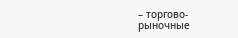– торгово-рыночные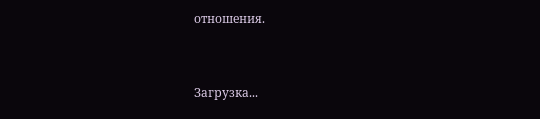отношения.


Загрузка...